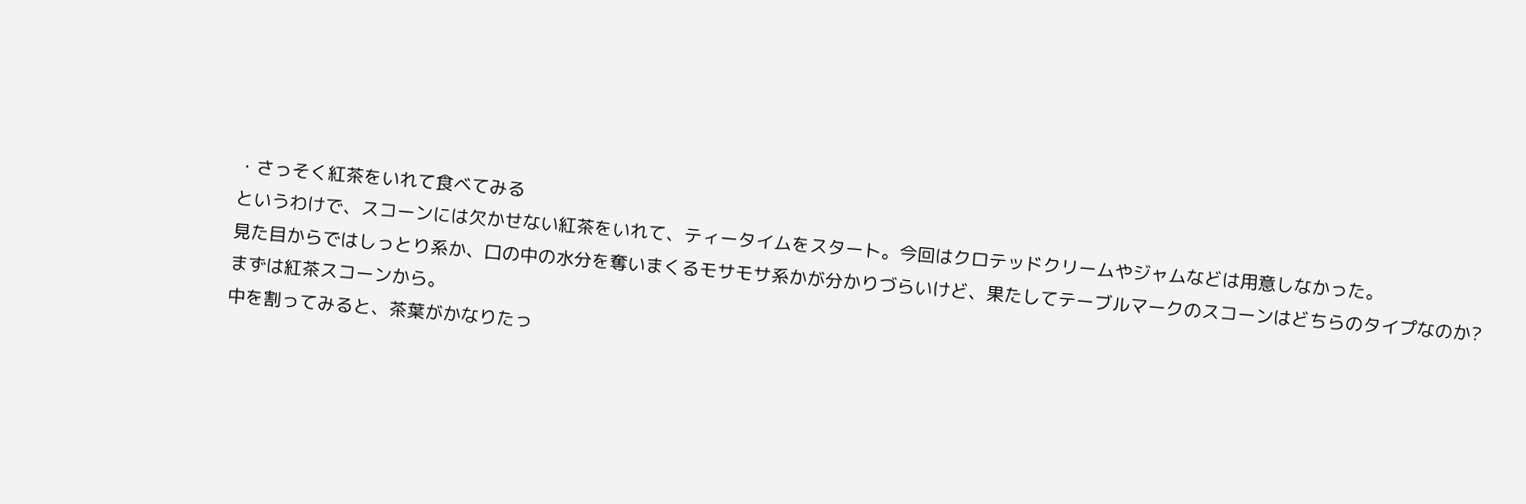・さっそく紅茶をいれて食べてみる
というわけで、スコーンには欠かせない紅茶をいれて、ティータイムをスタート。今回はクロテッドクリームやジャムなどは用意しなかった。
見た目からではしっとり系か、口の中の水分を奪いまくるモサモサ系かが分かりづらいけど、果たしてテーブルマークのスコーンはどちらのタイプなのか?
まずは紅茶スコーンから。
中を割ってみると、茶葉がかなりたっ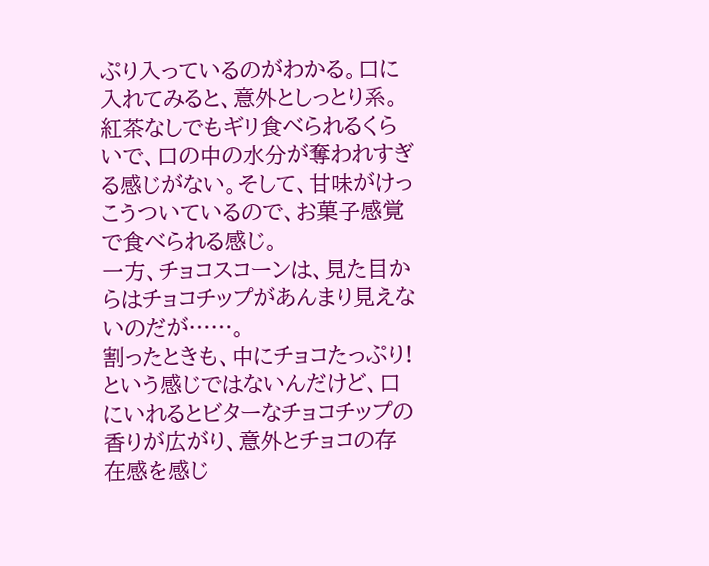ぷり入っているのがわかる。口に入れてみると、意外としっとり系。紅茶なしでもギリ食べられるくらいで、口の中の水分が奪われすぎる感じがない。そして、甘味がけっこうついているので、お菓子感覚で食べられる感じ。
一方、チョコスコーンは、見た目からはチョコチップがあんまり見えないのだが……。
割ったときも、中にチョコたっぷり! という感じではないんだけど、口にいれるとビターなチョコチップの香りが広がり、意外とチョコの存在感を感じ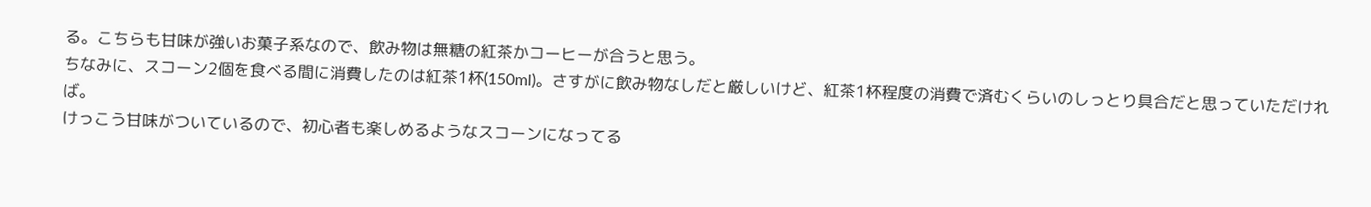る。こちらも甘味が強いお菓子系なので、飲み物は無糖の紅茶かコーヒーが合うと思う。
ちなみに、スコーン2個を食べる間に消費したのは紅茶1杯(150ml)。さすがに飲み物なしだと厳しいけど、紅茶1杯程度の消費で済むくらいのしっとり具合だと思っていただければ。
けっこう甘味がついているので、初心者も楽しめるようなスコーンになってる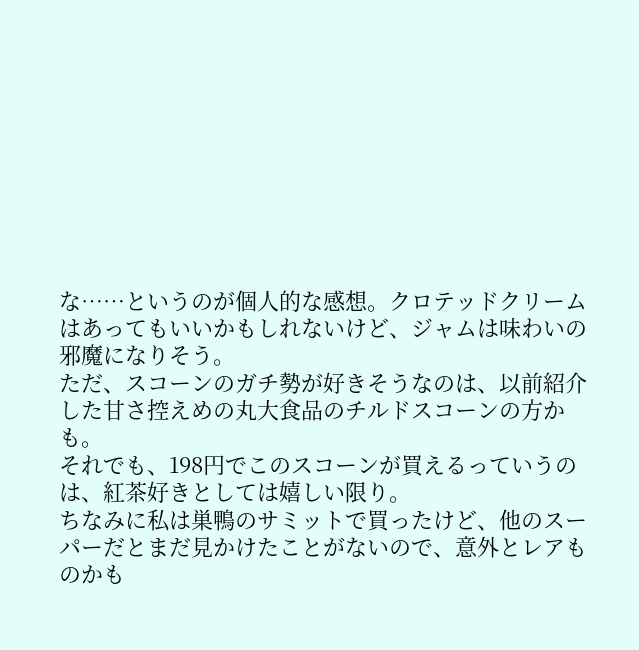な……というのが個人的な感想。クロテッドクリームはあってもいいかもしれないけど、ジャムは味わいの邪魔になりそう。
ただ、スコーンのガチ勢が好きそうなのは、以前紹介した甘さ控えめの丸大食品のチルドスコーンの方かも。
それでも、198円でこのスコーンが買えるっていうのは、紅茶好きとしては嬉しい限り。
ちなみに私は巣鴨のサミットで買ったけど、他のスーパーだとまだ見かけたことがないので、意外とレアものかも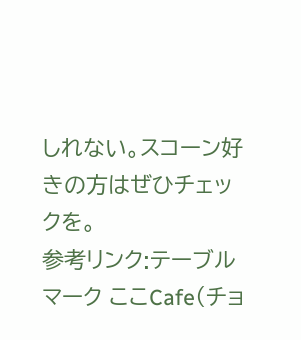しれない。スコーン好きの方はぜひチェックを。
参考リンク:テーブルマーク ここCafe(チョ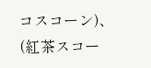コスコーン)、(紅茶スコー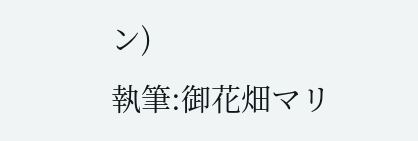ン)
執筆:御花畑マリ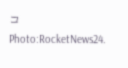コ
Photo:RocketNews24.